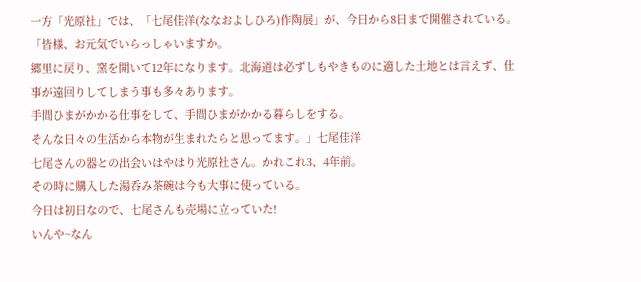一方「光原社」では、「七尾佳洋(ななおよしひろ)作陶展」が、今日から8日まで開催されている。
「皆様、お元気でいらっしゃいますか。
郷里に戻り、窯を開いて12年になります。北海道は必ずしもやきものに適した土地とは言えず、仕事が遠回りしてしまう事も多々あります。
手間ひまがかかる仕事をして、手間ひまがかかる暮らしをする。
そんな日々の生活から本物が生まれたらと思ってます。」七尾佳洋
七尾さんの器との出会いはやはり光原社さん。かれこれ3、4年前。
その時に購入した湯呑み茶碗は今も大事に使っている。
今日は初日なので、七尾さんも売場に立っていた!
いんや~なん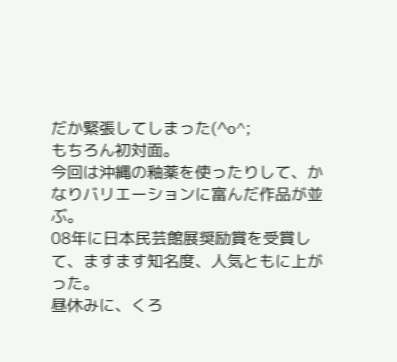だか緊張してしまった(^o^;
もちろん初対面。
今回は沖縄の釉薬を使ったりして、かなりバリエーションに富んだ作品が並ぶ。
08年に日本民芸館展奨励賞を受賞して、ますます知名度、人気ともに上がった。
昼休みに、くろ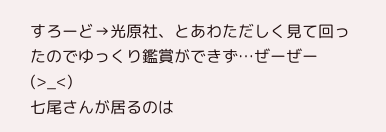すろーど→光原社、とあわただしく見て回ったのでゆっくり鑑賞ができず…ぜーぜー(>_<)
七尾さんが居るのは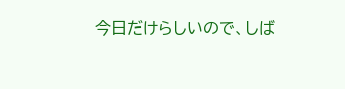今日だけらしいので、しば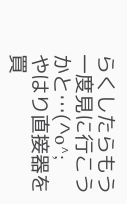らくしたらもう一度見に行こうかと…(^o^;
やはり直接器を買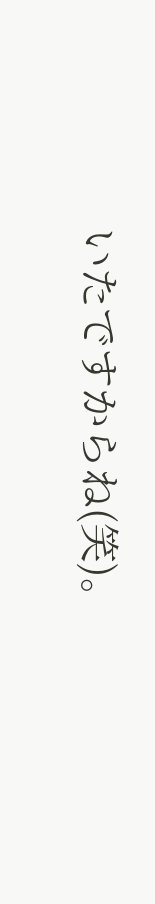いたですからね(笑)。